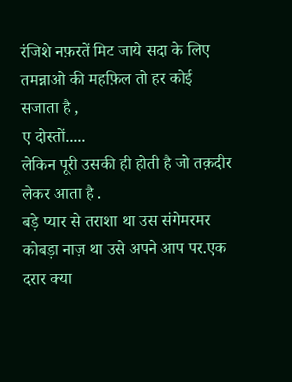रंजिशे नफ़रतें मिट जाये सदा के लिए
तमन्नाओ की महफ़िल तो हर कोई सजाता है ,
ए दोस्तों.....
लेकिन पूरी उसकी ही होती है जो तक़दीर लेकर आता है .
बड़े प्यार से तराशा था उस संगेमरमर कोबड़ा नाज़ था उसे अपने आप पर.एक दरार क्या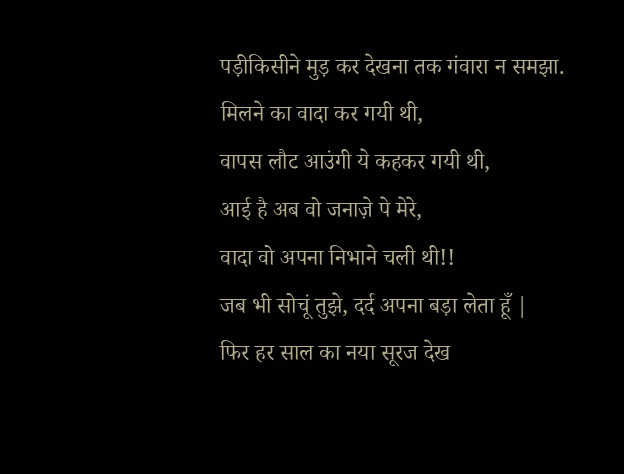पड़ीकिसीने मुड़ कर देखना तक गंवारा न समझा.
मिलने का वादा कर गयी थी,
वापस लौट आउंगी ये कहकर गयी थी,
आई है अब वो जनाज़े पे मेरे,
वादा वो अपना निभाने चली थी!!
जब भी सोचूं तुझे, दर्द अपना बड़ा लेता हूँ |
फिर हर साल का नया सूरज देख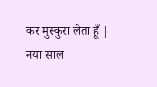कर मुस्कुरा लेता हूँ |
नया साल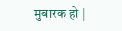मुबारक हो |